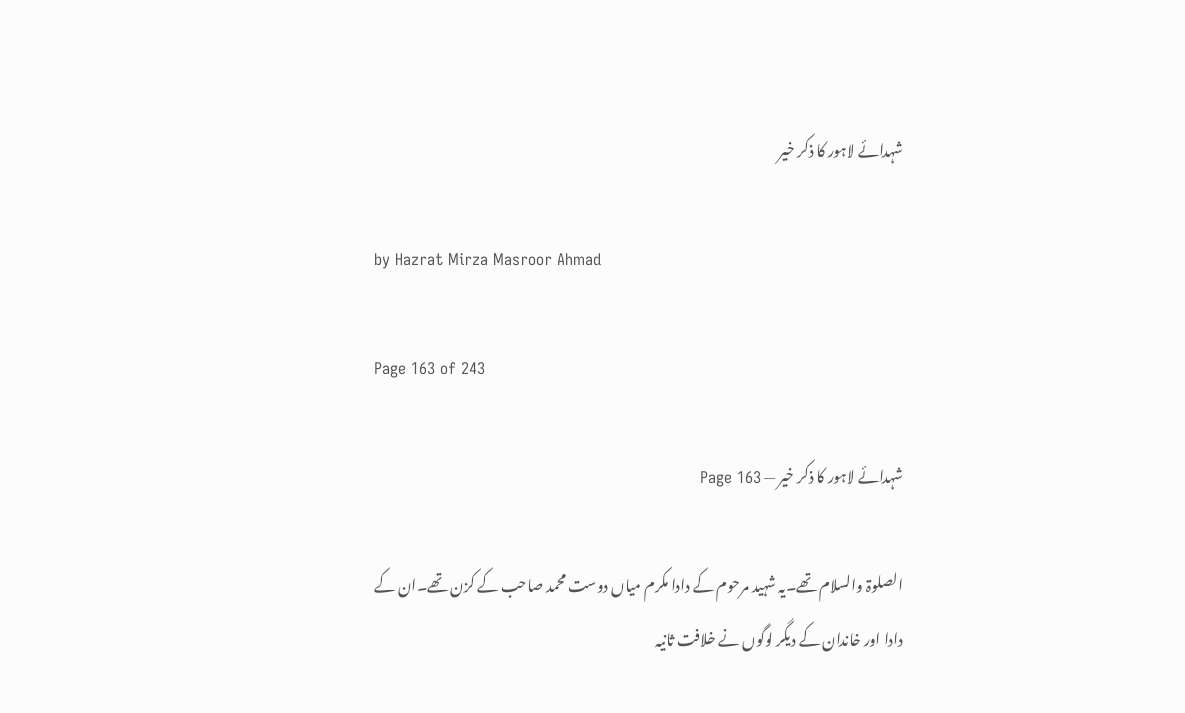شہدائے لاہور کا ذکر خیر

by Hazrat Mirza Masroor Ahmad

Page 163 of 243

شہدائے لاہور کا ذکر خیر — Page 163

الصلوۃ والسلام تھے۔یہ شہید مرحوم کے دادا مکرم میاں دوست محمد صاحب کے کزن تھے۔ان کے دادا اور خاندان کے دیگر لوگوں نے خلافت ثانیہ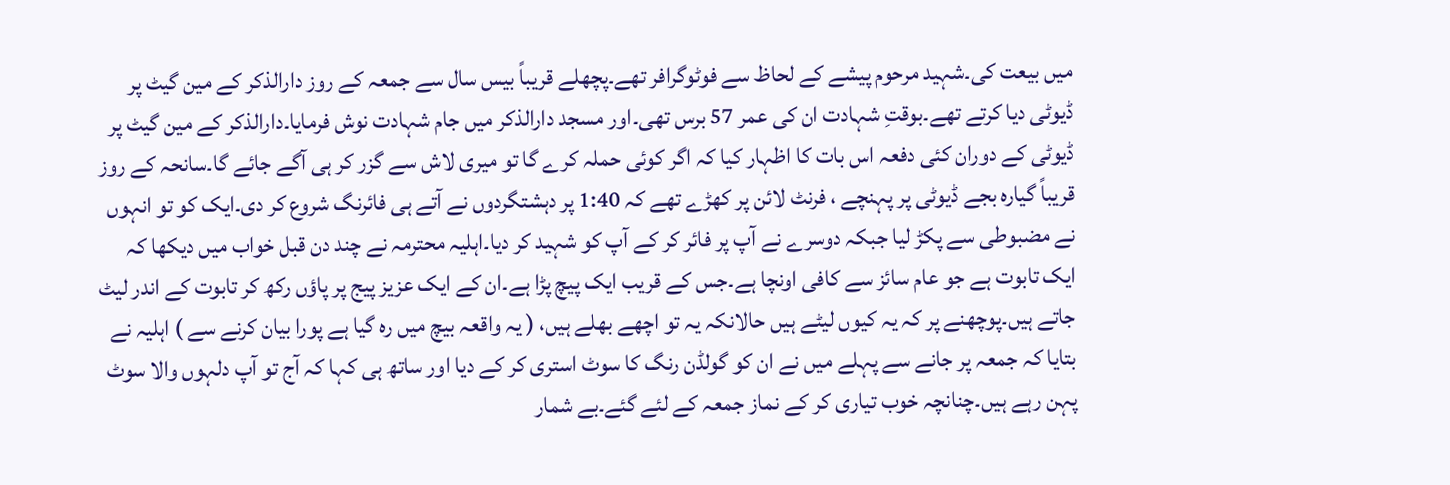میں بیعت کی۔شہید مرحوم پیشے کے لحاظ سے فوٹوگرافر تھے۔پچھلے قریباً بیس سال سے جمعہ کے روز دارالذکر کے مین گیٹ پر ڈیوٹی دیا کرتے تھے۔بوقتِ شہادت ان کی عمر 57 برس تھی۔اور مسجد دارالذکر میں جام شہادت نوش فرمایا۔دارالذکر کے مین گیٹ پر ڈیوٹی کے دوران کئی دفعہ اس بات کا اظہار کیا کہ اگر کوئی حملہ کرے گا تو میری لاش سے گزر کر ہی آگے جائے گا۔سانحہ کے روز قریباً گیارہ بجے ڈیوٹی پر پہنچے ، فرنٹ لائن پر کھڑے تھے کہ 1:40 پر دہشتگردوں نے آتے ہی فائرنگ شروع کر دی۔ایک کو تو انہوں نے مضبوطی سے پکڑ لیا جبکہ دوسرے نے آپ پر فائر کر کے آپ کو شہید کر دیا۔اہلیہ محترمہ نے چند دن قبل خواب میں دیکھا کہ ایک تابوت ہے جو عام سائز سے کافی اونچا ہے۔جس کے قریب ایک پیچ پڑا ہے۔ان کے ایک عزیز پیج پر پاؤں رکھ کر تابوت کے اندر لیٹ جاتے ہیں۔پوچھنے پر کہ یہ کیوں لیٹے ہیں حالانکہ یہ تو اچھے بھلے ہیں، ( یہ واقعہ بیچ میں رہ گیا ہے پورا بیان کرنے سے ) اہلیہ نے بتایا کہ جمعہ پر جانے سے پہلے میں نے ان کو گولڈن رنگ کا سوٹ استری کر کے دیا اور ساتھ ہی کہا کہ آج تو آپ دلہوں والا سوٹ پہن رہے ہیں۔چنانچہ خوب تیاری کر کے نماز جمعہ کے لئے گئے۔بے شمار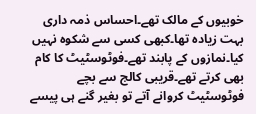خوبیوں کے مالک تھے۔احساس ذمہ داری بہت زیادہ تھا۔کبھی کسی سے شکوہ نہیں کیا۔نمازوں کے پابند تھے۔فوٹوسٹیٹ کا کام بھی کرتے تھے۔قریبی کالج سے بچے فوٹوسٹیٹ کروانے آتے تو بغیر گنے ہی پیسے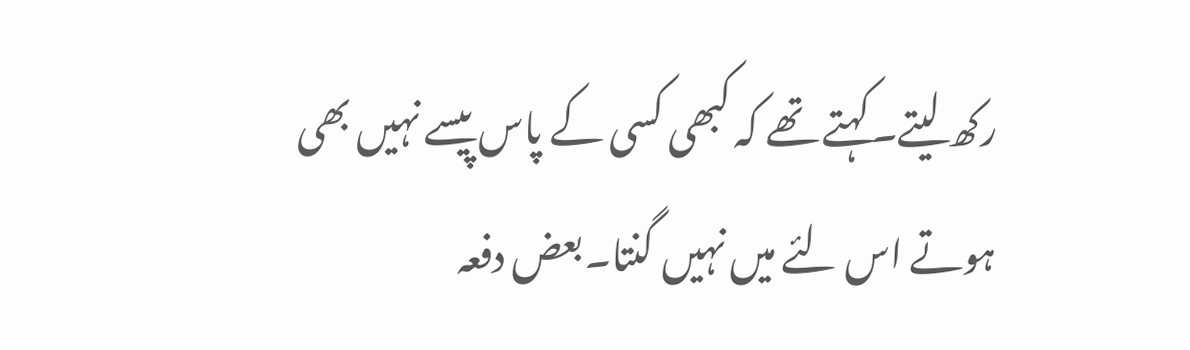رکھ لیتے۔کہتے تھے کہ کبھی کسی کے پاس پیسے نہیں بھی ہوتے اس لئے میں نہیں گنتا۔بعض دفعہ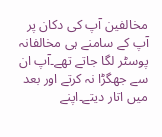مخالفین آپ کی دکان پر آپ کے سامنے ہی مخالفانہ پوسٹر لگا جاتے تھے۔آپ ان سے جھگڑا نہ کرتے اور بعد میں اتار دیتے۔اپنے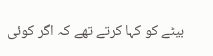بیٹے کو کہا کرتے تھے کہ اگر کوئی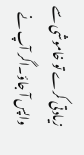زیادتی کرے تو خاموشی سے واپس آ جاؤ۔اگر آپ نے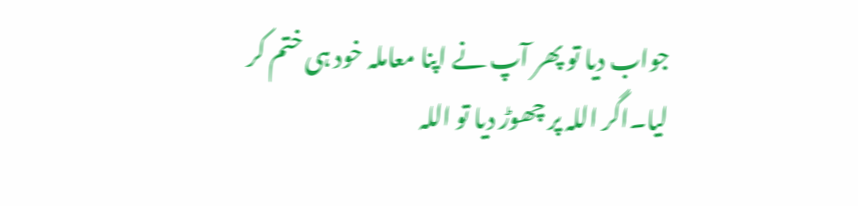جواب دیا تو پھر آپ نے اپنا معاملہ خود ہی ختم کر لیا۔اگر اللہ پر چھوڑ دیا تو اللہ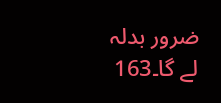ضرور بدلہ لے گا۔163